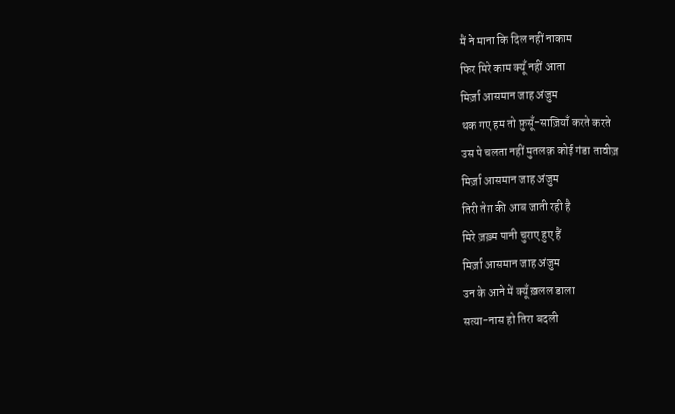मैं ने माना कि दिल नहीं नाकाम
फिर मिरे काम क्यूँ नहीं आता
मिर्ज़ा आसमान जाह अंजुम
थक गए हम तो फ़ुसूँ-साज़ियाँ करते करते
उस पे चलता नहीं मुतलक़ कोई गंडा तावीज़
मिर्ज़ा आसमान जाह अंजुम
तिरी तेग़ की आब जाती रही है
मिरे ज़ख़्म पानी चुराए हुए हैं
मिर्ज़ा आसमान जाह अंजुम
उन के आने में क्यूँ ख़लल डाला
सत्या-नास हो तिरा बदली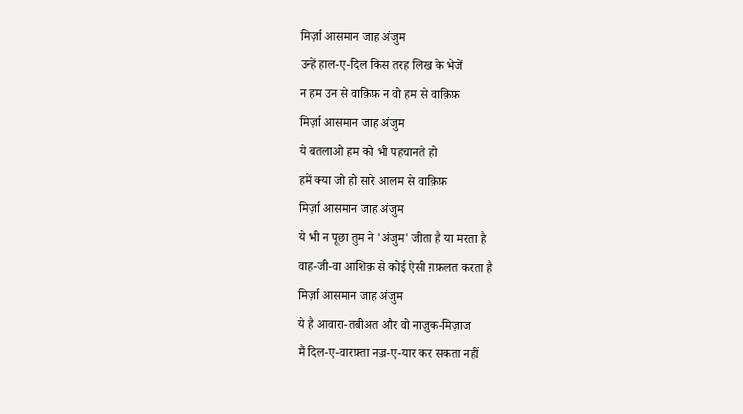मिर्ज़ा आसमान जाह अंजुम
उन्हें हाल-ए-दिल किस तरह लिख के भेजें
न हम उन से वाक़िफ़ न वो हम से वाक़िफ़
मिर्ज़ा आसमान जाह अंजुम
ये बतलाओ हम को भी पहचानते हो
हमें क्या जो हो सारे आलम से वाक़िफ़
मिर्ज़ा आसमान जाह अंजुम
ये भी न पूछा तुम ने 'अंजुम' जीता है या मरता है
वाह-जी-वा आशिक़ से कोई ऐसी ग़फ़लत करता है
मिर्ज़ा आसमान जाह अंजुम
ये है आवारा-तबीअत और वो नाज़ुक-मिज़ाज
मैं दिल-ए-वारफ़्ता नज़्र-ए-यार कर सकता नहीं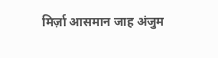मिर्ज़ा आसमान जाह अंजुम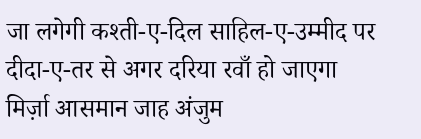जा लगेगी कश्ती-ए-दिल साहिल-ए-उम्मीद पर
दीदा-ए-तर से अगर दरिया रवाँ हो जाएगा
मिर्ज़ा आसमान जाह अंजुम